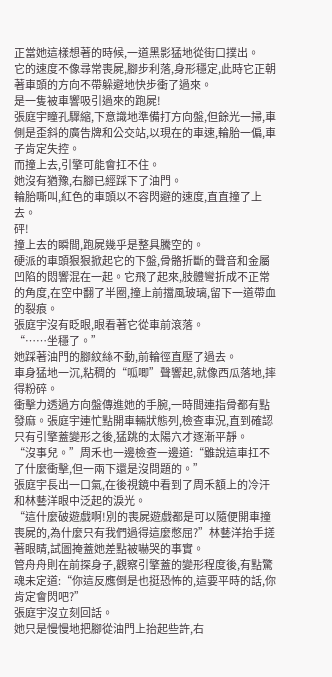正當她這樣想著的時候,一道黑影猛地從街口撲出。
它的速度不像尋常喪屍,腳步利落,身形穩定,此時它正朝著車頭的方向不帶躲避地快步衝了過來。
是一隻被車響吸引過來的跑屍!
張庭宇瞳孔驟縮,下意識地準備打方向盤,但餘光一掃,車側是歪斜的廣告牌和公交站,以現在的車速,輪胎一偏,車子肯定失控。
而撞上去,引擎可能會扛不住。
她沒有猶豫,右腳已經踩下了油門。
輪胎嘶叫,紅色的車頭以不容閃避的速度,直直撞了上去。
砰!
撞上去的瞬間,跑屍幾乎是整具騰空的。
硬派的車頭狠狠掀起它的下盤,骨骼折斷的聲音和金屬凹陷的悶響混在一起。它飛了起來,肢體彎折成不正常的角度,在空中翻了半圈,撞上前擋風玻璃,留下一道帶血的裂痕。
張庭宇沒有眨眼,眼看著它從車前滾落。
“……坐穩了。”
她踩著油門的腳紋絲不動,前輪徑直壓了過去。
車身猛地一沉,粘稠的“呱唧”聲響起,就像西瓜落地,摔得粉碎。
衝擊力透過方向盤傳進她的手腕,一時間連指骨都有點發麻。張庭宇連忙點開車輛狀態列,檢查車況,直到確認只有引擎蓋變形之後,猛跳的太陽穴才逐漸平靜。
“沒事兒。”周禾也一邊檢查一邊道:“雖說這車扛不了什麼衝擊,但一兩下還是沒問題的。”
張庭宇長出一口氣,在後視鏡中看到了周禾額上的冷汗和林藝洋眼中泛起的淚光。
“這什麼破遊戲啊!別的喪屍遊戲都是可以隨便開車撞喪屍的,為什麼只有我們過得這麼憋屈?”林藝洋抬手搓著眼睛,試圖掩蓋她差點被嚇哭的事實。
管舟舟則在前探身子,觀察引擎蓋的變形程度後,有點驚魂未定道:“你這反應倒是也挺恐怖的,這要平時的話,你肯定會閃吧?”
張庭宇沒立刻回話。
她只是慢慢地把腳從油門上抬起些許,右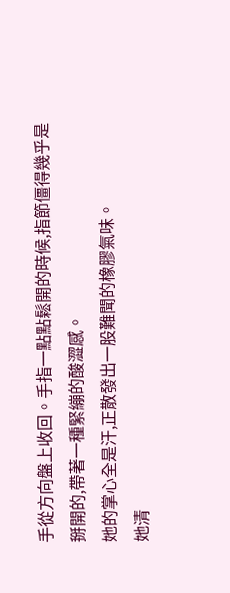手從方向盤上收回。手指一點點鬆開的時候,指節僵得幾乎是掰開的,帶著一種緊繃的酸澀感。
她的掌心全是汗,正散發出一股難聞的橡膠氣味。
她清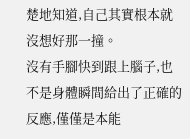楚地知道,自己其實根本就沒想好那一撞。
沒有手腳快到跟上腦子,也不是身體瞬間給出了正確的反應,僅僅是本能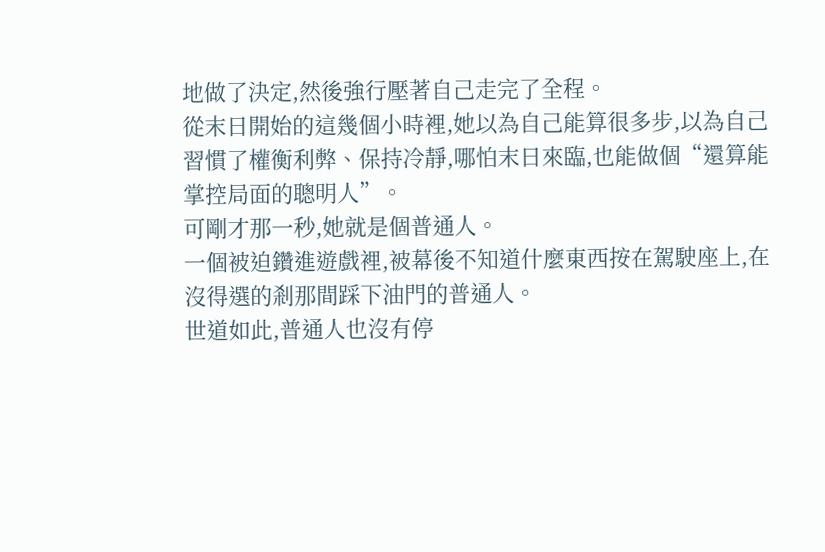地做了決定,然後強行壓著自己走完了全程。
從末日開始的這幾個小時裡,她以為自己能算很多步,以為自己習慣了權衡利弊、保持冷靜,哪怕末日來臨,也能做個“還算能掌控局面的聰明人”。
可剛才那一秒,她就是個普通人。
一個被迫鑽進遊戲裡,被幕後不知道什麼東西按在駕駛座上,在沒得選的剎那間踩下油門的普通人。
世道如此,普通人也沒有停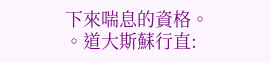下來喘息的資格。
。道大斯蘇行直: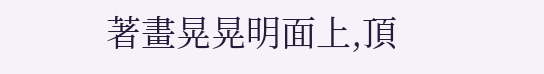著畫晃晃明面上,頂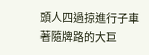頭人四過掠進行子車著隨牌路的大巨